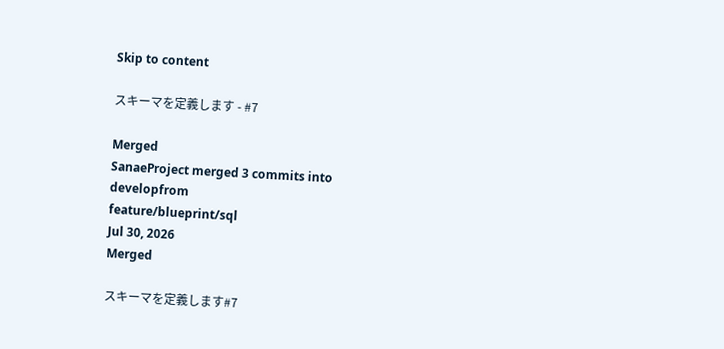Skip to content

スキーマを定義します - #7

Merged
SanaeProject merged 3 commits into
developfrom
feature/blueprint/sql
Jul 30, 2026
Merged

スキーマを定義します#7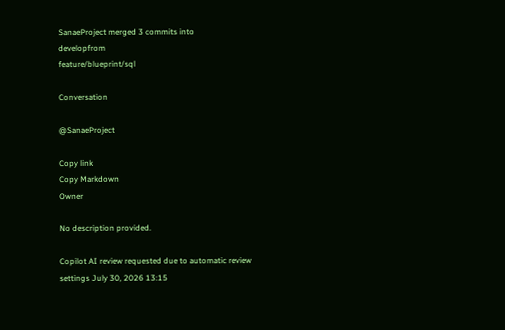SanaeProject merged 3 commits into
developfrom
feature/blueprint/sql

Conversation

@SanaeProject

Copy link
Copy Markdown
Owner

No description provided.

Copilot AI review requested due to automatic review settings July 30, 2026 13:15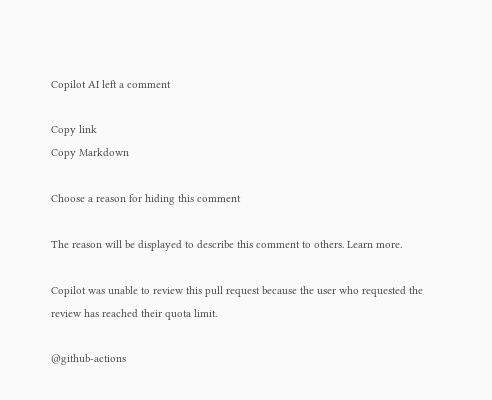Copilot AI left a comment

Copy link
Copy Markdown

Choose a reason for hiding this comment

The reason will be displayed to describe this comment to others. Learn more.

Copilot was unable to review this pull request because the user who requested the review has reached their quota limit.

@github-actions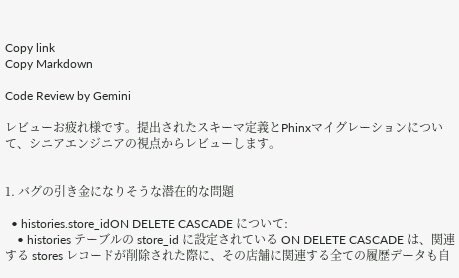Copy link
Copy Markdown

Code Review by Gemini

レビューお疲れ様です。提出されたスキーマ定義とPhinxマイグレーションについて、シニアエンジニアの視点からレビューします。


1. バグの引き金になりそうな潜在的な問題

  • histories.store_idON DELETE CASCADE について:
    • histories テーブルの store_id に設定されている ON DELETE CASCADE は、関連する stores レコードが削除された際に、その店舗に関連する全ての履歴データも自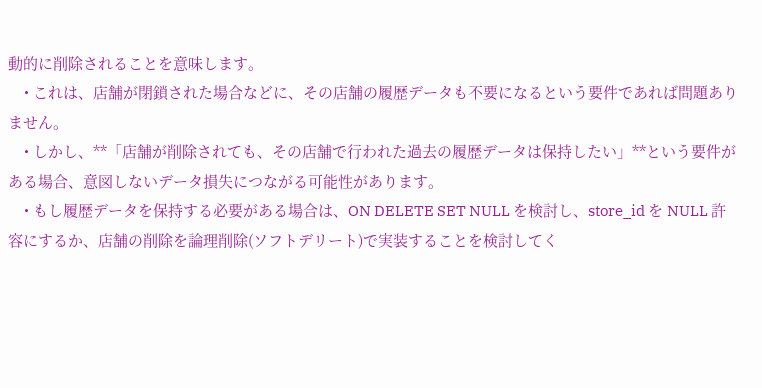動的に削除されることを意味します。
    • これは、店舗が閉鎖された場合などに、その店舗の履歴データも不要になるという要件であれば問題ありません。
    • しかし、**「店舗が削除されても、その店舗で行われた過去の履歴データは保持したい」**という要件がある場合、意図しないデータ損失につながる可能性があります。
    • もし履歴データを保持する必要がある場合は、ON DELETE SET NULL を検討し、store_id を NULL 許容にするか、店舗の削除を論理削除(ソフトデリート)で実装することを検討してく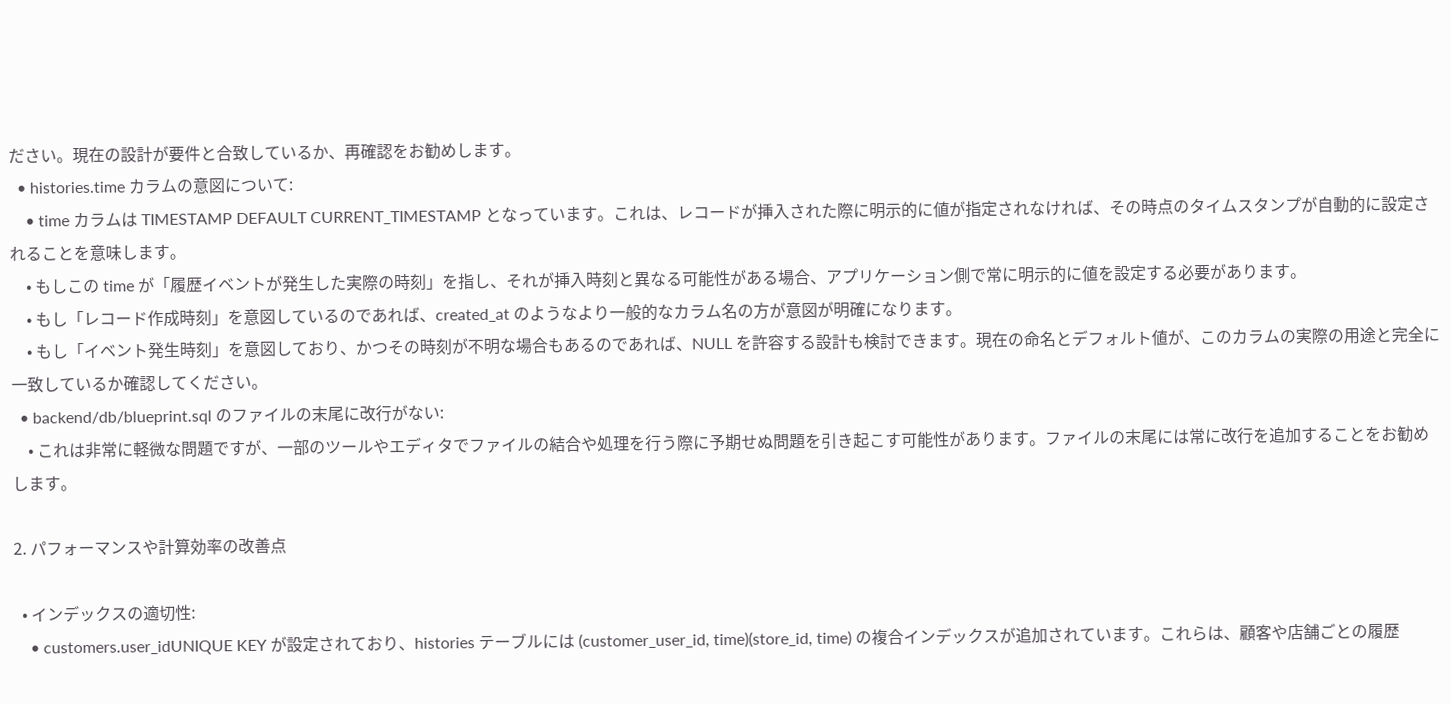ださい。現在の設計が要件と合致しているか、再確認をお勧めします。
  • histories.time カラムの意図について:
    • time カラムは TIMESTAMP DEFAULT CURRENT_TIMESTAMP となっています。これは、レコードが挿入された際に明示的に値が指定されなければ、その時点のタイムスタンプが自動的に設定されることを意味します。
    • もしこの time が「履歴イベントが発生した実際の時刻」を指し、それが挿入時刻と異なる可能性がある場合、アプリケーション側で常に明示的に値を設定する必要があります。
    • もし「レコード作成時刻」を意図しているのであれば、created_at のようなより一般的なカラム名の方が意図が明確になります。
    • もし「イベント発生時刻」を意図しており、かつその時刻が不明な場合もあるのであれば、NULL を許容する設計も検討できます。現在の命名とデフォルト値が、このカラムの実際の用途と完全に一致しているか確認してください。
  • backend/db/blueprint.sql のファイルの末尾に改行がない:
    • これは非常に軽微な問題ですが、一部のツールやエディタでファイルの結合や処理を行う際に予期せぬ問題を引き起こす可能性があります。ファイルの末尾には常に改行を追加することをお勧めします。

2. パフォーマンスや計算効率の改善点

  • インデックスの適切性:
    • customers.user_idUNIQUE KEY が設定されており、histories テーブルには (customer_user_id, time)(store_id, time) の複合インデックスが追加されています。これらは、顧客や店舗ごとの履歴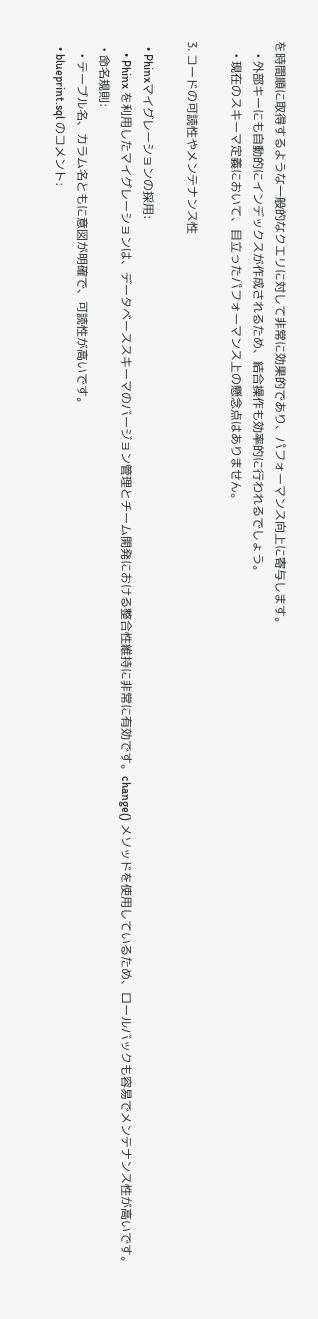を時間順に取得するような一般的なクエリに対して非常に効果的であり、パフォーマンス向上に寄与します。
    • 外部キーにも自動的にインデックスが作成されるため、結合操作も効率的に行われるでしょう。
    • 現在のスキーマ定義において、目立ったパフォーマンス上の懸念点はありません。

3. コードの可読性やメンテナンス性

  • Phinxマイグレーションの採用:
    • Phinx を利用したマイグレーションは、データベーススキーマのバージョン管理とチーム開発における整合性維持に非常に有効です。change() メソッドを使用しているため、ロールバックも容易でメンテナンス性が高いです。
  • 命名規則:
    • テーブル名、カラム名ともに意図が明確で、可読性が高いです。
  • blueprint.sql のコメント: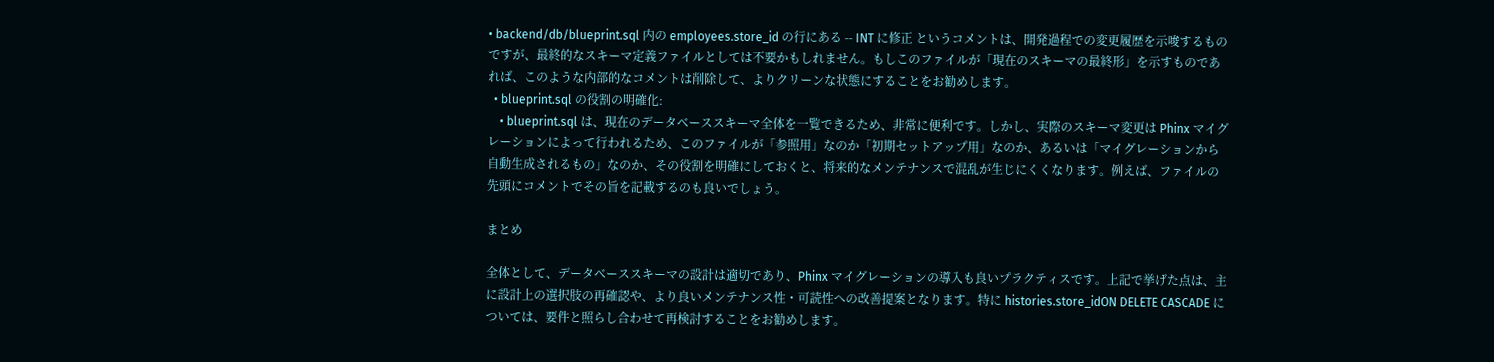• backend/db/blueprint.sql 内の employees.store_id の行にある -- INT に修正 というコメントは、開発過程での変更履歴を示唆するものですが、最終的なスキーマ定義ファイルとしては不要かもしれません。もしこのファイルが「現在のスキーマの最終形」を示すものであれば、このような内部的なコメントは削除して、よりクリーンな状態にすることをお勧めします。
  • blueprint.sql の役割の明確化:
    • blueprint.sql は、現在のデータベーススキーマ全体を一覧できるため、非常に便利です。しかし、実際のスキーマ変更は Phinx マイグレーションによって行われるため、このファイルが「参照用」なのか「初期セットアップ用」なのか、あるいは「マイグレーションから自動生成されるもの」なのか、その役割を明確にしておくと、将来的なメンテナンスで混乱が生じにくくなります。例えば、ファイルの先頭にコメントでその旨を記載するのも良いでしょう。

まとめ

全体として、データベーススキーマの設計は適切であり、Phinx マイグレーションの導入も良いプラクティスです。上記で挙げた点は、主に設計上の選択肢の再確認や、より良いメンテナンス性・可読性への改善提案となります。特に histories.store_idON DELETE CASCADE については、要件と照らし合わせて再検討することをお勧めします。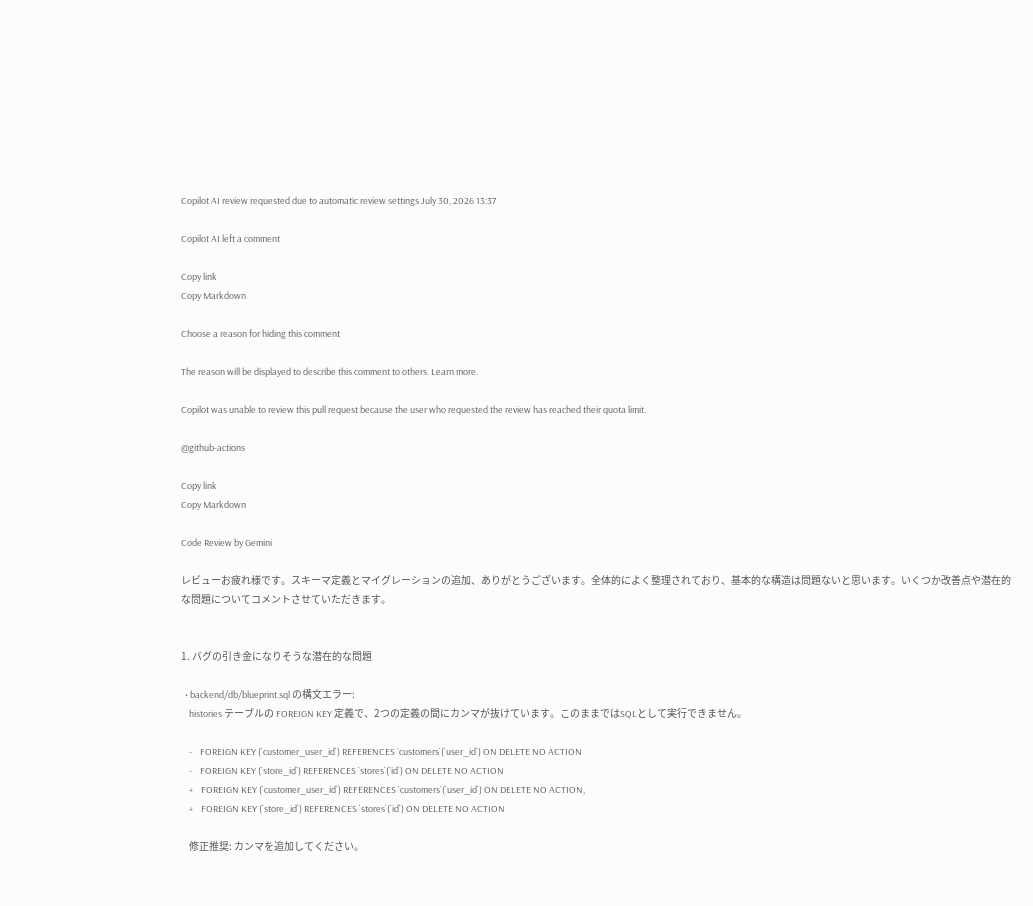Copilot AI review requested due to automatic review settings July 30, 2026 13:37

Copilot AI left a comment

Copy link
Copy Markdown

Choose a reason for hiding this comment

The reason will be displayed to describe this comment to others. Learn more.

Copilot was unable to review this pull request because the user who requested the review has reached their quota limit.

@github-actions

Copy link
Copy Markdown

Code Review by Gemini

レビューお疲れ様です。スキーマ定義とマイグレーションの追加、ありがとうございます。全体的によく整理されており、基本的な構造は問題ないと思います。いくつか改善点や潜在的な問題についてコメントさせていただきます。


1. バグの引き金になりそうな潜在的な問題

  • backend/db/blueprint.sql の構文エラー:
    histories テーブルの FOREIGN KEY 定義で、2つの定義の間にカンマが抜けています。このままではSQLとして実行できません。

    -    FOREIGN KEY (`customer_user_id`) REFERENCES `customers`(`user_id`) ON DELETE NO ACTION
    -    FOREIGN KEY (`store_id`) REFERENCES `stores`(`id`) ON DELETE NO ACTION
    +    FOREIGN KEY (`customer_user_id`) REFERENCES `customers`(`user_id`) ON DELETE NO ACTION,
    +    FOREIGN KEY (`store_id`) REFERENCES `stores`(`id`) ON DELETE NO ACTION

    修正推奨: カンマを追加してください。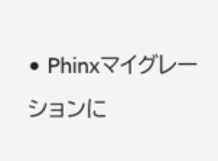• Phinxマイグレーションに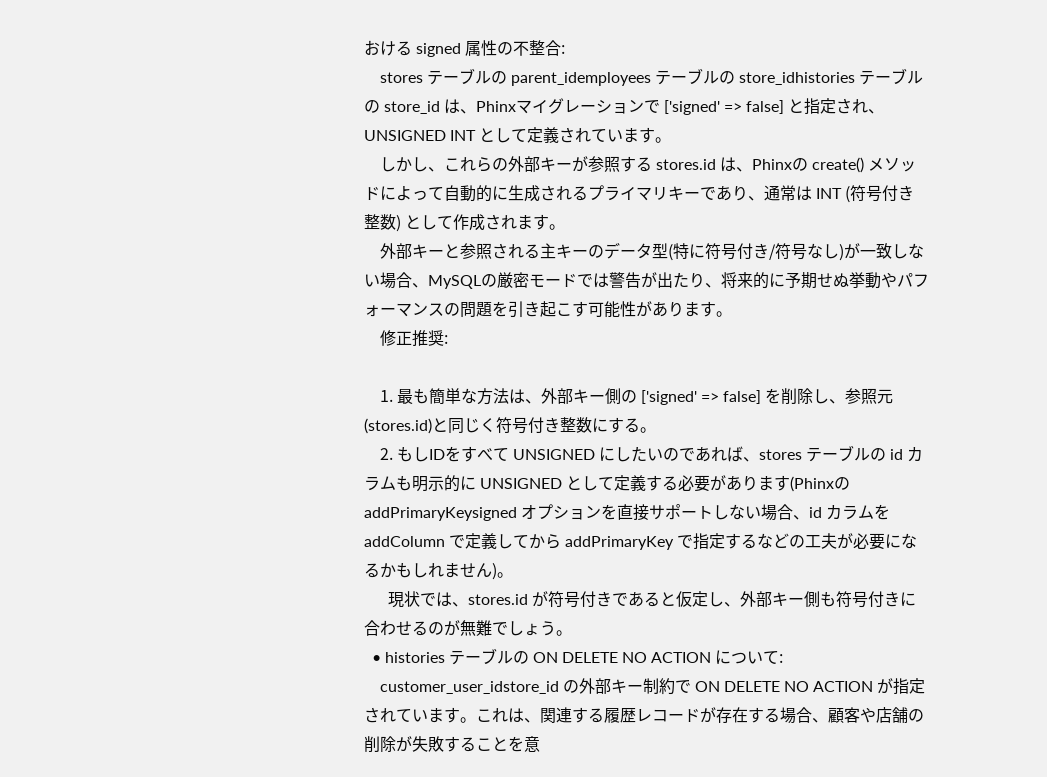おける signed 属性の不整合:
    stores テーブルの parent_idemployees テーブルの store_idhistories テーブルの store_id は、Phinxマイグレーションで ['signed' => false] と指定され、UNSIGNED INT として定義されています。
    しかし、これらの外部キーが参照する stores.id は、Phinxの create() メソッドによって自動的に生成されるプライマリキーであり、通常は INT (符号付き整数) として作成されます。
    外部キーと参照される主キーのデータ型(特に符号付き/符号なし)が一致しない場合、MySQLの厳密モードでは警告が出たり、将来的に予期せぬ挙動やパフォーマンスの問題を引き起こす可能性があります。
    修正推奨:

    1. 最も簡単な方法は、外部キー側の ['signed' => false] を削除し、参照元(stores.id)と同じく符号付き整数にする。
    2. もしIDをすべて UNSIGNED にしたいのであれば、stores テーブルの id カラムも明示的に UNSIGNED として定義する必要があります(Phinxの addPrimaryKeysigned オプションを直接サポートしない場合、id カラムを addColumn で定義してから addPrimaryKey で指定するなどの工夫が必要になるかもしれません)。
      現状では、stores.id が符号付きであると仮定し、外部キー側も符号付きに合わせるのが無難でしょう。
  • histories テーブルの ON DELETE NO ACTION について:
    customer_user_idstore_id の外部キー制約で ON DELETE NO ACTION が指定されています。これは、関連する履歴レコードが存在する場合、顧客や店舗の削除が失敗することを意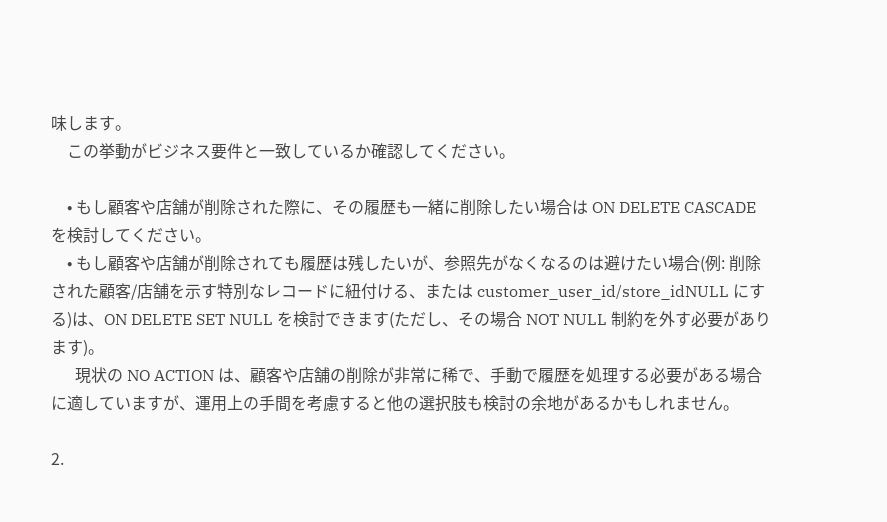味します。
    この挙動がビジネス要件と一致しているか確認してください。

    • もし顧客や店舗が削除された際に、その履歴も一緒に削除したい場合は ON DELETE CASCADE を検討してください。
    • もし顧客や店舗が削除されても履歴は残したいが、参照先がなくなるのは避けたい場合(例: 削除された顧客/店舗を示す特別なレコードに紐付ける、または customer_user_id/store_idNULL にする)は、ON DELETE SET NULL を検討できます(ただし、その場合 NOT NULL 制約を外す必要があります)。
      現状の NO ACTION は、顧客や店舗の削除が非常に稀で、手動で履歴を処理する必要がある場合に適していますが、運用上の手間を考慮すると他の選択肢も検討の余地があるかもしれません。

2.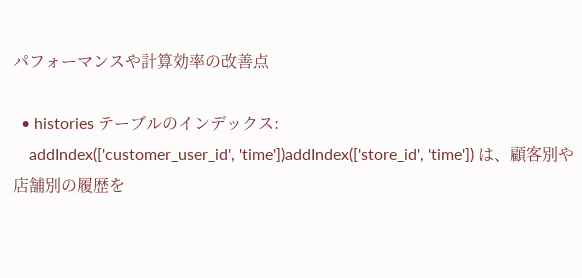パフォーマンスや計算効率の改善点

  • histories テーブルのインデックス:
    addIndex(['customer_user_id', 'time'])addIndex(['store_id', 'time']) は、顧客別や店舗別の履歴を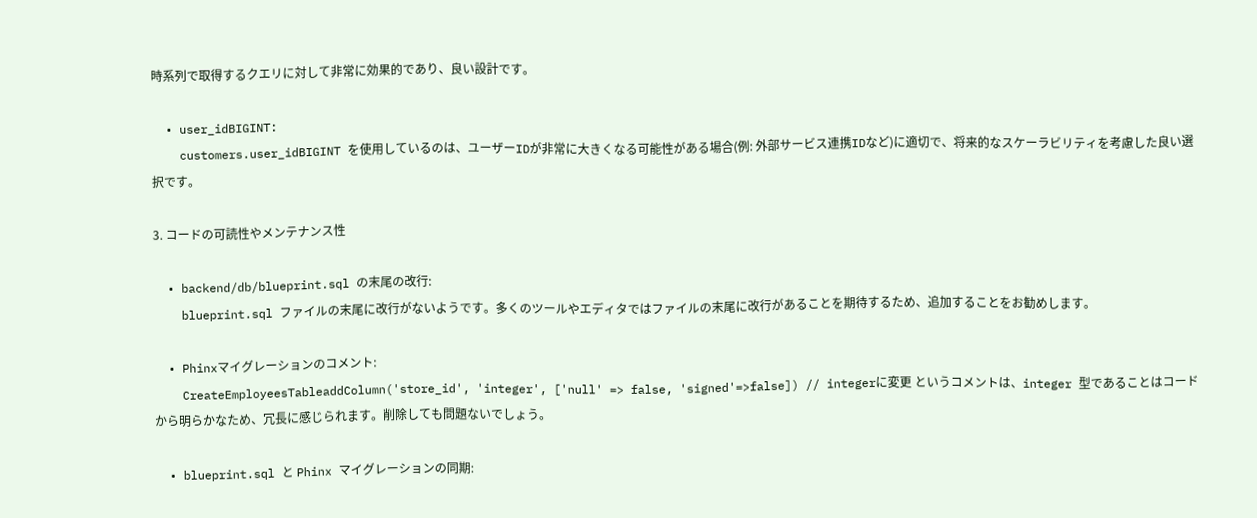時系列で取得するクエリに対して非常に効果的であり、良い設計です。

  • user_idBIGINT:
    customers.user_idBIGINT を使用しているのは、ユーザーIDが非常に大きくなる可能性がある場合(例: 外部サービス連携IDなど)に適切で、将来的なスケーラビリティを考慮した良い選択です。

3. コードの可読性やメンテナンス性

  • backend/db/blueprint.sql の末尾の改行:
    blueprint.sql ファイルの末尾に改行がないようです。多くのツールやエディタではファイルの末尾に改行があることを期待するため、追加することをお勧めします。

  • Phinxマイグレーションのコメント:
    CreateEmployeesTableaddColumn('store_id', 'integer', ['null' => false, 'signed'=>false]) // integerに変更 というコメントは、integer 型であることはコードから明らかなため、冗長に感じられます。削除しても問題ないでしょう。

  • blueprint.sql と Phinx マイグレーションの同期: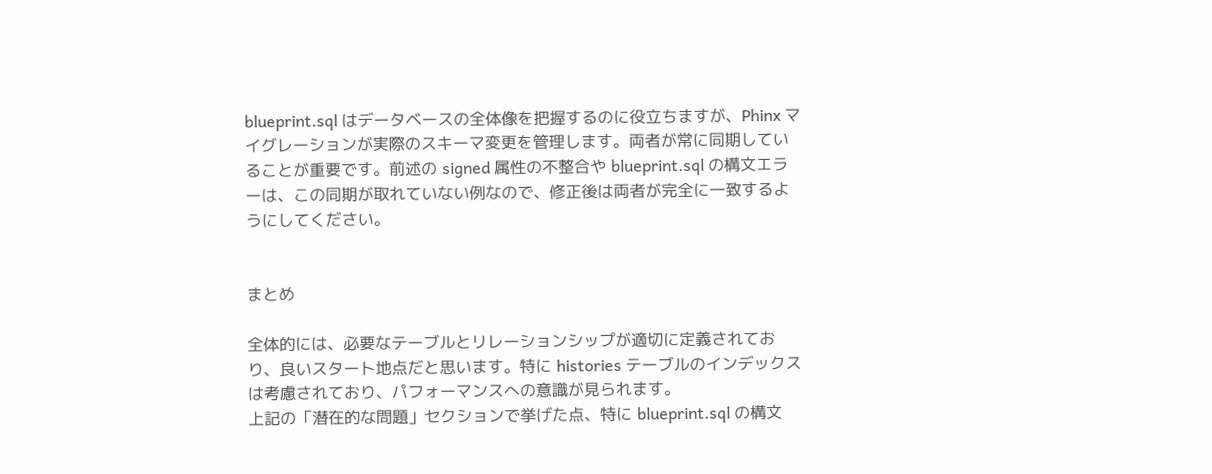blueprint.sql はデータベースの全体像を把握するのに役立ちますが、Phinx マイグレーションが実際のスキーマ変更を管理します。両者が常に同期していることが重要です。前述の signed 属性の不整合や blueprint.sql の構文エラーは、この同期が取れていない例なので、修正後は両者が完全に一致するようにしてください。


まとめ

全体的には、必要なテーブルとリレーションシップが適切に定義されており、良いスタート地点だと思います。特に histories テーブルのインデックスは考慮されており、パフォーマンスへの意識が見られます。
上記の「潜在的な問題」セクションで挙げた点、特に blueprint.sql の構文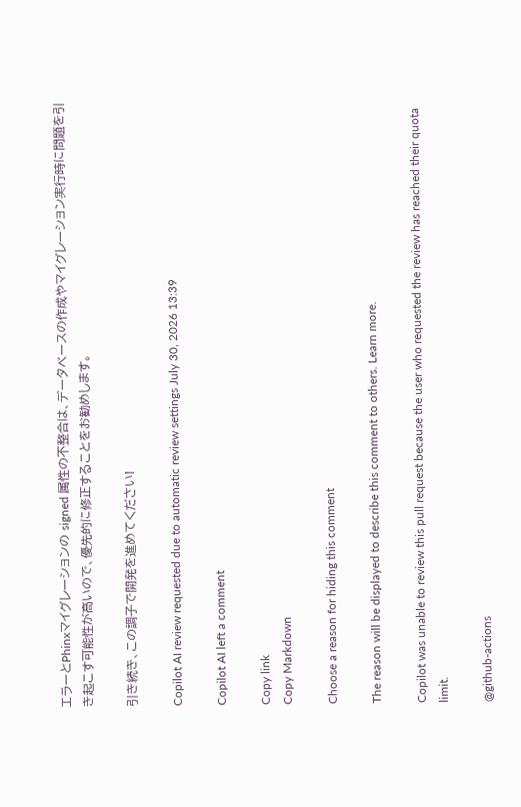エラーとPhinxマイグレーションの signed 属性の不整合は、データベースの作成やマイグレーション実行時に問題を引き起こす可能性が高いので、優先的に修正することをお勧めします。

引き続き、この調子で開発を進めてください!

Copilot AI review requested due to automatic review settings July 30, 2026 13:39

Copilot AI left a comment

Copy link
Copy Markdown

Choose a reason for hiding this comment

The reason will be displayed to describe this comment to others. Learn more.

Copilot was unable to review this pull request because the user who requested the review has reached their quota limit.

@github-actions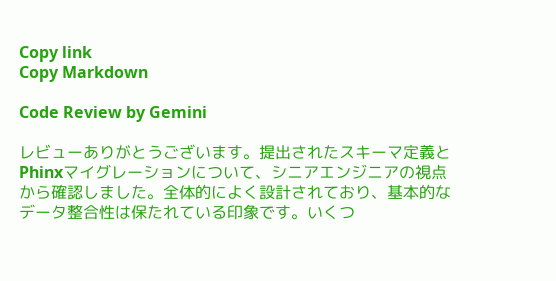Copy link
Copy Markdown

Code Review by Gemini

レビューありがとうございます。提出されたスキーマ定義とPhinxマイグレーションについて、シニアエンジニアの視点から確認しました。全体的によく設計されており、基本的なデータ整合性は保たれている印象です。いくつ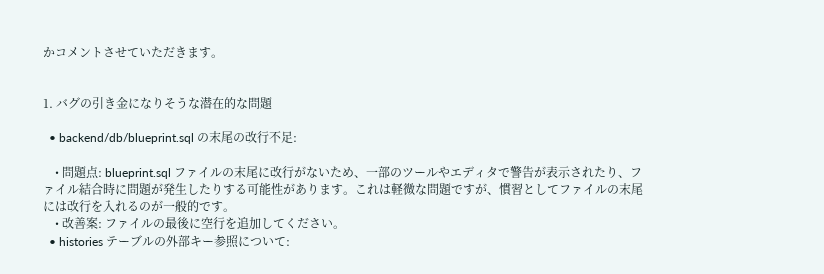かコメントさせていただきます。


1. バグの引き金になりそうな潜在的な問題

  • backend/db/blueprint.sql の末尾の改行不足:

    • 問題点: blueprint.sql ファイルの末尾に改行がないため、一部のツールやエディタで警告が表示されたり、ファイル結合時に問題が発生したりする可能性があります。これは軽微な問題ですが、慣習としてファイルの末尾には改行を入れるのが一般的です。
    • 改善案: ファイルの最後に空行を追加してください。
  • histories テーブルの外部キー参照について: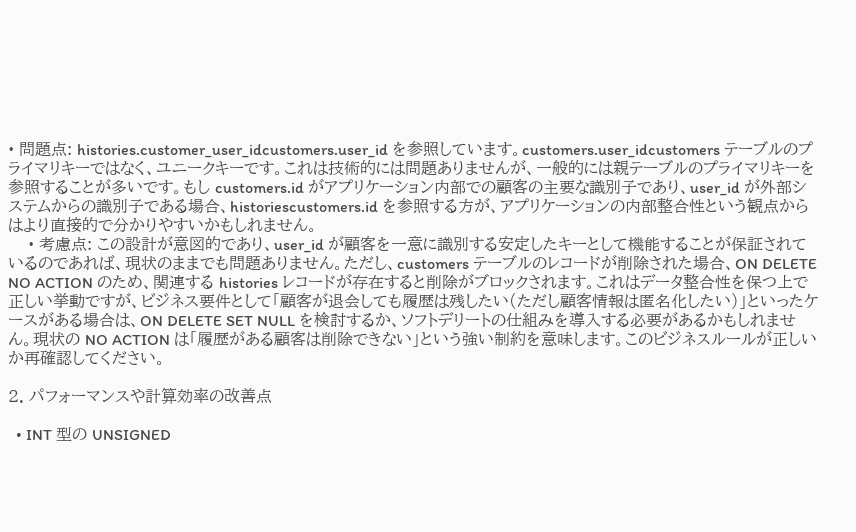• 問題点: histories.customer_user_idcustomers.user_id を参照しています。customers.user_idcustomers テーブルのプライマリキーではなく、ユニークキーです。これは技術的には問題ありませんが、一般的には親テーブルのプライマリキーを参照することが多いです。もし customers.id がアプリケーション内部での顧客の主要な識別子であり、user_id が外部システムからの識別子である場合、historiescustomers.id を参照する方が、アプリケーションの内部整合性という観点からはより直接的で分かりやすいかもしれません。
    • 考慮点: この設計が意図的であり、user_id が顧客を一意に識別する安定したキーとして機能することが保証されているのであれば、現状のままでも問題ありません。ただし、customers テーブルのレコードが削除された場合、ON DELETE NO ACTION のため、関連する histories レコードが存在すると削除がブロックされます。これはデータ整合性を保つ上で正しい挙動ですが、ビジネス要件として「顧客が退会しても履歴は残したい(ただし顧客情報は匿名化したい)」といったケースがある場合は、ON DELETE SET NULL を検討するか、ソフトデリートの仕組みを導入する必要があるかもしれません。現状の NO ACTION は「履歴がある顧客は削除できない」という強い制約を意味します。このビジネスルールが正しいか再確認してください。

2. パフォーマンスや計算効率の改善点

  • INT 型の UNSIGNED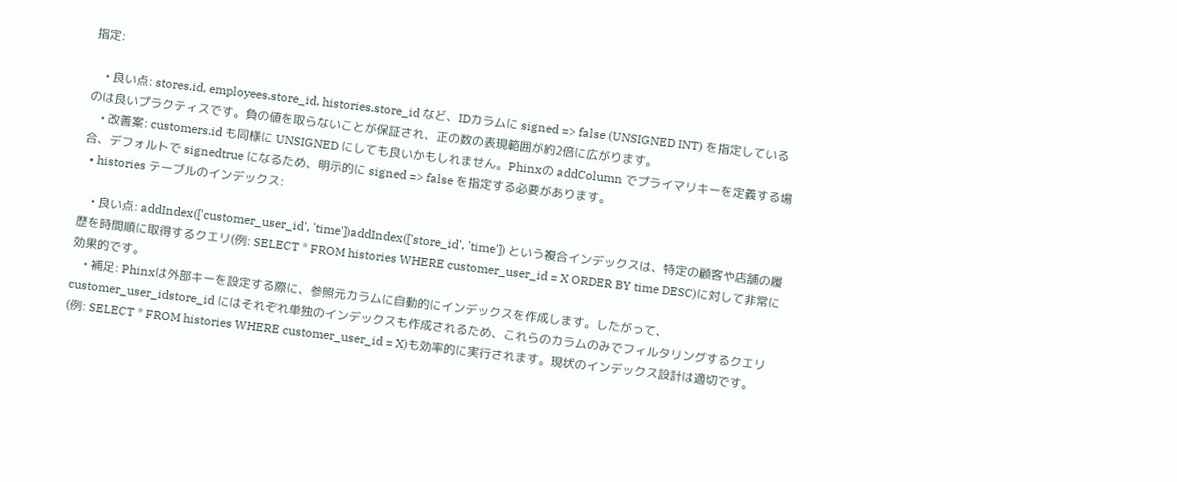指定:

    • 良い点: stores.id, employees.store_id, histories.store_id など、IDカラムに signed => false (UNSIGNED INT) を指定しているのは良いプラクティスです。負の値を取らないことが保証され、正の数の表現範囲が約2倍に広がります。
    • 改善案: customers.id も同様に UNSIGNED にしても良いかもしれません。Phinxの addColumn でプライマリキーを定義する場合、デフォルトで signedtrue になるため、明示的に signed => false を指定する必要があります。
  • histories テーブルのインデックス:

    • 良い点: addIndex(['customer_user_id', 'time'])addIndex(['store_id', 'time']) という複合インデックスは、特定の顧客や店舗の履歴を時間順に取得するクエリ(例: SELECT * FROM histories WHERE customer_user_id = X ORDER BY time DESC)に対して非常に効果的です。
    • 補足: Phinxは外部キーを設定する際に、参照元カラムに自動的にインデックスを作成します。したがって、customer_user_idstore_id にはそれぞれ単独のインデックスも作成されるため、これらのカラムのみでフィルタリングするクエリ(例: SELECT * FROM histories WHERE customer_user_id = X)も効率的に実行されます。現状のインデックス設計は適切です。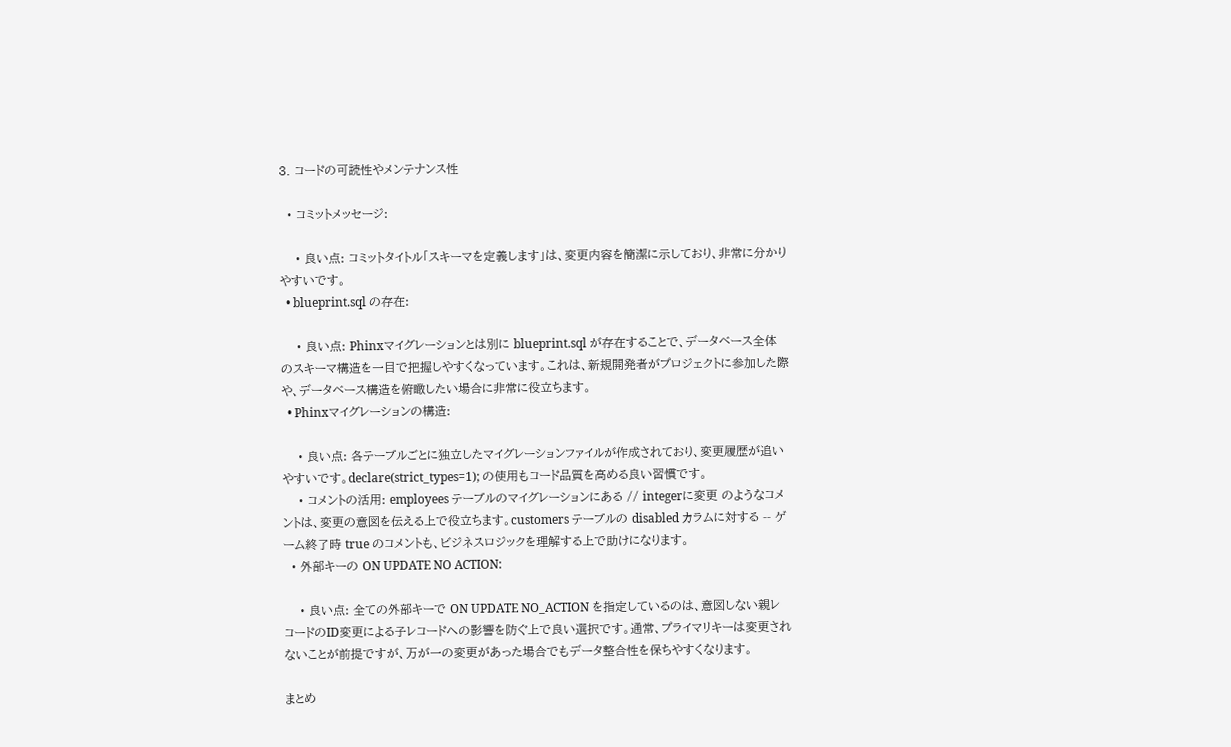3. コードの可読性やメンテナンス性

  • コミットメッセージ:

    • 良い点: コミットタイトル「スキーマを定義します」は、変更内容を簡潔に示しており、非常に分かりやすいです。
  • blueprint.sql の存在:

    • 良い点: Phinxマイグレーションとは別に blueprint.sql が存在することで、データベース全体のスキーマ構造を一目で把握しやすくなっています。これは、新規開発者がプロジェクトに参加した際や、データベース構造を俯瞰したい場合に非常に役立ちます。
  • Phinxマイグレーションの構造:

    • 良い点: 各テーブルごとに独立したマイグレーションファイルが作成されており、変更履歴が追いやすいです。declare(strict_types=1); の使用もコード品質を高める良い習慣です。
    • コメントの活用: employees テーブルのマイグレーションにある // integerに変更 のようなコメントは、変更の意図を伝える上で役立ちます。customers テーブルの disabled カラムに対する -- ゲーム終了時 true のコメントも、ビジネスロジックを理解する上で助けになります。
  • 外部キーの ON UPDATE NO ACTION:

    • 良い点: 全ての外部キーで ON UPDATE NO_ACTION を指定しているのは、意図しない親レコードのID変更による子レコードへの影響を防ぐ上で良い選択です。通常、プライマリキーは変更されないことが前提ですが、万が一の変更があった場合でもデータ整合性を保ちやすくなります。

まとめ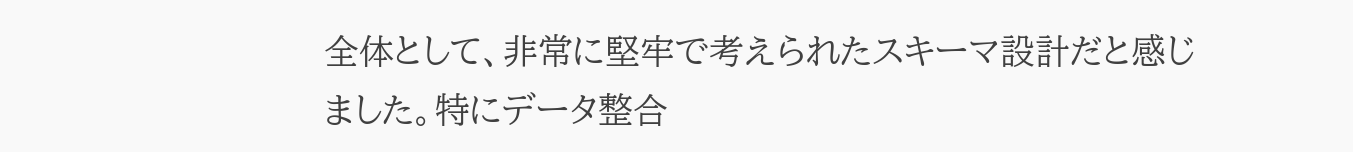全体として、非常に堅牢で考えられたスキーマ設計だと感じました。特にデータ整合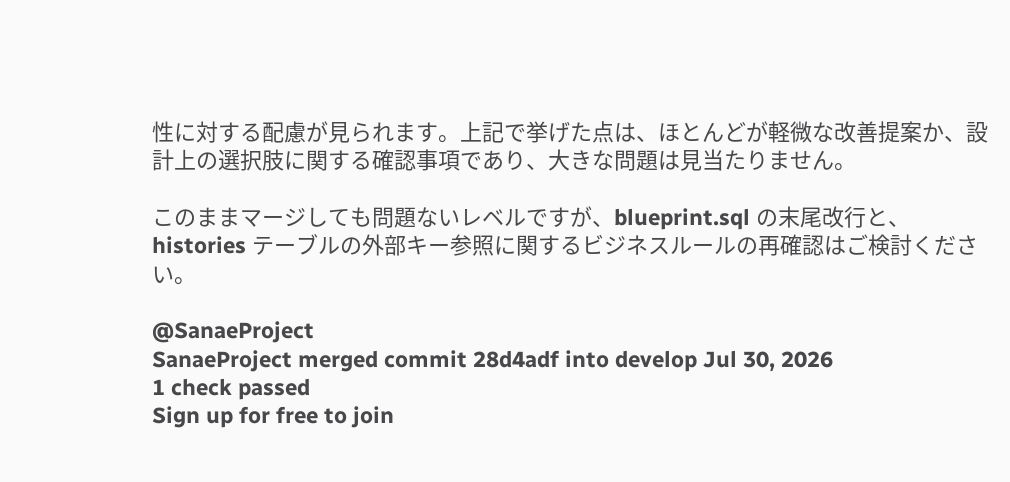性に対する配慮が見られます。上記で挙げた点は、ほとんどが軽微な改善提案か、設計上の選択肢に関する確認事項であり、大きな問題は見当たりません。

このままマージしても問題ないレベルですが、blueprint.sql の末尾改行と、histories テーブルの外部キー参照に関するビジネスルールの再確認はご検討ください。

@SanaeProject
SanaeProject merged commit 28d4adf into develop Jul 30, 2026
1 check passed
Sign up for free to join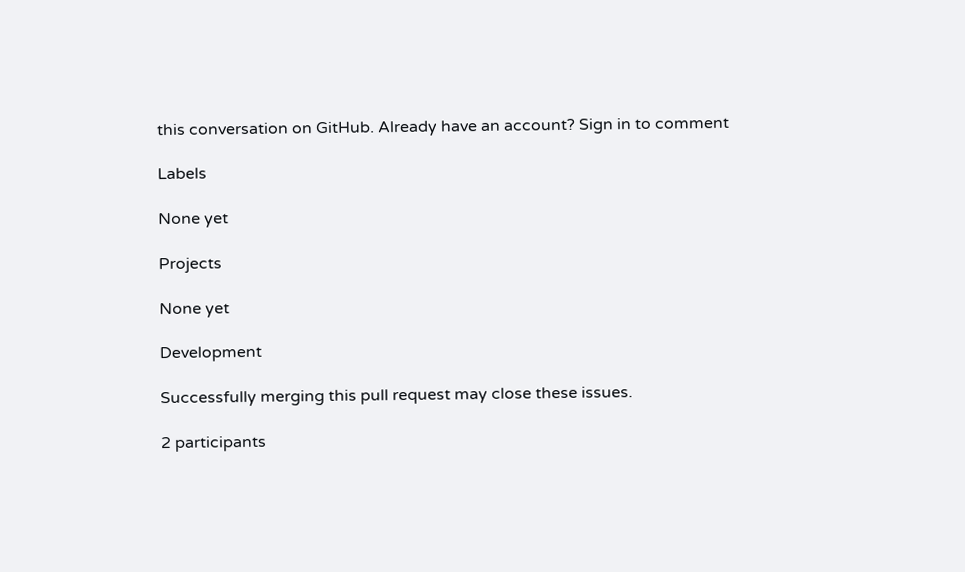this conversation on GitHub. Already have an account? Sign in to comment

Labels

None yet

Projects

None yet

Development

Successfully merging this pull request may close these issues.

2 participants